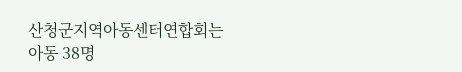산청군지역아동센터연합회는 아동 38명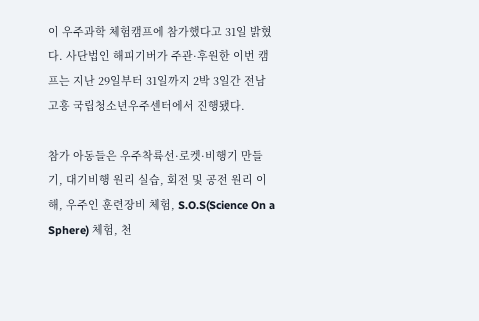이 우주과학 체험캠프에 참가했다고 31일 밝혔다. 사단법인 해피기버가 주관·후원한 이번 캠프는 지난 29일부터 31일까지 2박 3일간 전남 고흥 국립청소년우주센터에서 진행됐다.

참가 아동들은 우주착륙선·로켓·비행기 만들기, 대기비행 원리 실습, 회전 및 공전 원리 이해, 우주인 훈련장비 체험, S.O.S(Science On a Sphere) 체험, 천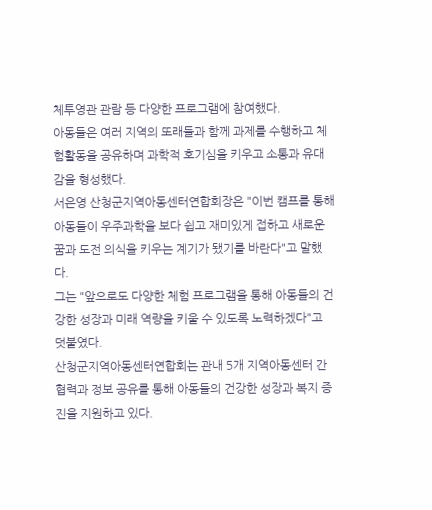체투영관 관람 등 다양한 프로그램에 참여했다.
아동들은 여러 지역의 또래들과 함께 과제를 수행하고 체험활동을 공유하며 과학적 호기심을 키우고 소통과 유대감을 형성했다.
서은영 산청군지역아동센터연합회장은 "이번 캠프를 통해 아동들이 우주과학을 보다 쉽고 재미있게 접하고 새로운 꿈과 도전 의식을 키우는 계기가 됐기를 바란다"고 말했다.
그는 "앞으로도 다양한 체험 프로그램을 통해 아동들의 건강한 성장과 미래 역량을 키울 수 있도록 노력하겠다"고 덧붙였다.
산청군지역아동센터연합회는 관내 5개 지역아동센터 간 협력과 정보 공유를 통해 아동들의 건강한 성장과 복지 증진을 지원하고 있다.